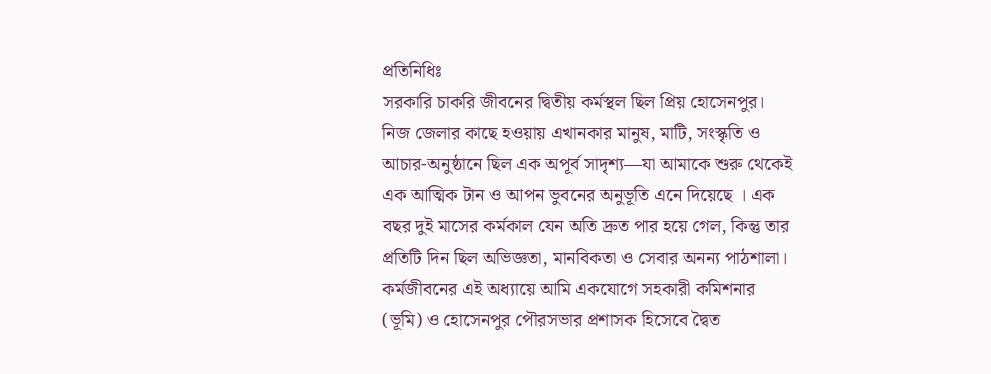প্রতিনিধিঃ
সরকারি চাকরি জীবনের দ্বিতীয় কর্মস্থল ছিল প্রিয় হোসেনপুর। নিজ জেলার কাছে হওয়ায় এখানকার মানুষ, মাটি, সংস্কৃতি ও আচার-অনুষ্ঠানে ছিল এক অপূর্ব সাদৃশ্য—যা আমাকে শুরু থেকেই এক আত্মিক টান ও আপন ভুবনের অনুভূতি এনে দিয়েছে । এক বছর দুই মাসের কর্মকাল যেন অতি দ্রুত পার হয়ে গেল, কিন্তু তার প্রতিটি দিন ছিল অভিজ্ঞতা, মানবিকতা ও সেবার অনন্য পাঠশালা।
কর্মজীবনের এই অধ্যায়ে আমি একযোগে সহকারী কমিশনার (ভূমি) ও হোসেনপুর পৌরসভার প্রশাসক হিসেবে দ্বৈত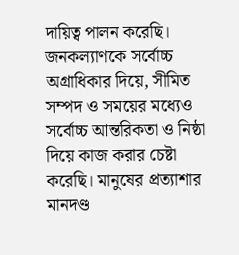দায়িত্ব পালন করেছি। জনকল্যাণকে সর্বোচ্চ অগ্রাধিকার দিয়ে, সীমিত সম্পদ ও সময়ের মধ্যেও সর্বোচ্চ আন্তরিকতা ও নিষ্ঠা দিয়ে কাজ করার চেষ্টা করেছি। মানুষের প্রত্যাশার মানদণ্ড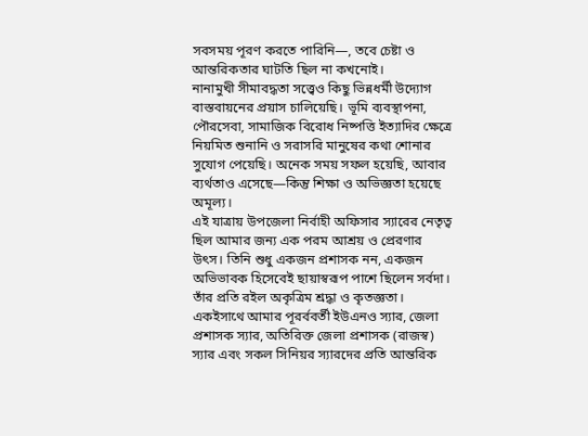সবসময় পূরণ করতে পারিনি—, তবে চেষ্টা ও আন্তরিকতার ঘাটতি ছিল না কখনোই।
নানামুখী সীমাবদ্ধতা সত্ত্বেও কিছু ভিন্নধর্মী উদ্যোগ বাস্তবায়নের প্রয়াস চালিয়েছি। ভূমি ব্যবস্থাপনা, পৌরসেবা, সামাজিক বিরোধ নিষ্পত্তি ইত্যাদির ক্ষেত্রে নিয়মিত শুনানি ও সরাসরি মানুষের কথা শোনার সুযোগ পেয়েছি। অনেক সময় সফল হয়েছি, আবার ব্যর্থতাও এসেছে—কিন্তু শিক্ষা ও অভিজ্ঞতা হয়েছে অমূল্য।
এই যাত্রায় উপজেলা নির্বাহী অফিসার স্যারের নেতৃত্ব ছিল আমার জন্য এক পরম আশ্রয় ও প্রেরণার উৎস। তিনি শুধু একজন প্রশাসক নন, একজন অভিভাবক হিসেবেই ছায়াস্বরূপ পাশে ছিলেন সর্বদা। তাঁর প্রতি রইল অকৃত্রিম শ্রদ্ধা ও কৃতজ্ঞতা। একইসাথে আমার পূরর্ববর্তী ইউএনও স্যার, জেলা প্রশাসক স্যার, অতিরিক্ত জেলা প্রশাসক (রাজস্ব) স্যার এবং সকল সিনিয়র স্যারদের প্রতি আন্তরিক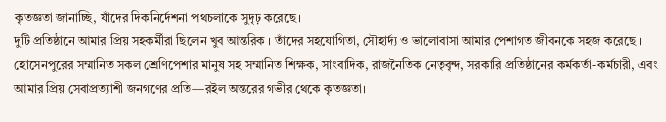কৃতজ্ঞতা জানাচ্ছি, যাঁদের দিকনির্দেশনা পথচলাকে সুদৃঢ় করেছে।
দুটি প্রতিষ্ঠানে আমার প্রিয় সহকর্মীরা ছিলেন খুব আন্তরিক । তাঁদের সহযোগিতা, সৌহার্দ্য ও ভালোবাসা আমার পেশাগত জীবনকে সহজ করেছে । হোসেনপুরের সম্মানিত সকল শ্রেণিপেশার মানুষ সহ সম্মানিত শিক্ষক, সাংবাদিক, রাজনৈতিক নেতৃবৃন্দ, সরকারি প্রতিষ্ঠানের কর্মকর্তা-কর্মচারী, এবং আমার প্রিয় সেবাপ্রত্যাশী জনগণের প্রতি—রইল অন্তরের গভীর থেকে কৃতজ্ঞতা।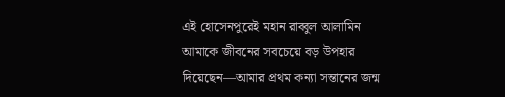এই হোসেনপুরেই মহান রাব্বুল আলামিন আমাকে জীবনের সবচেয়ে বড় উপহার দিয়েছেন—আমার প্রথম কন্যা সন্তানের জন্ম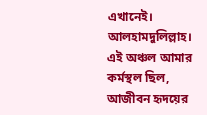এখানেই। আলহামদুলিল্লাহ। এই অঞ্চল আমার কর্মস্থল ছিল, আজীবন হৃদয়ের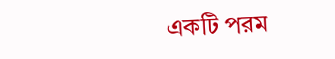একটি পরম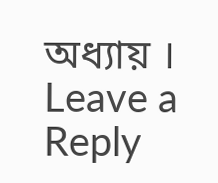অধ্যায় ।
Leave a Reply